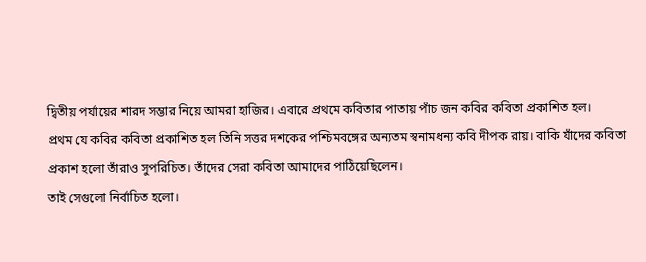দ্বিতীয় পর্যায়ের শারদ সম্ভার নিয়ে আমরা হাজির। এবারে প্রথমে কবিতার পাতায় পাঁচ জন কবির কবিতা প্রকাশিত হল।
প্রথম যে কবির কবিতা প্রকাশিত হল তিনি সত্তর দশকের পশ্চিমবঙ্গের অন্যতম স্বনামধন্য কবি দীপক রায়। বাকি যাঁদের কবিতা প্রকাশ হলো তাঁরাও সুপরিচিত। তাঁদের সেরা কবিতা আমাদের পাঠিয়েছিলেন।
তাই সেগুলো নির্বাচিত হলো।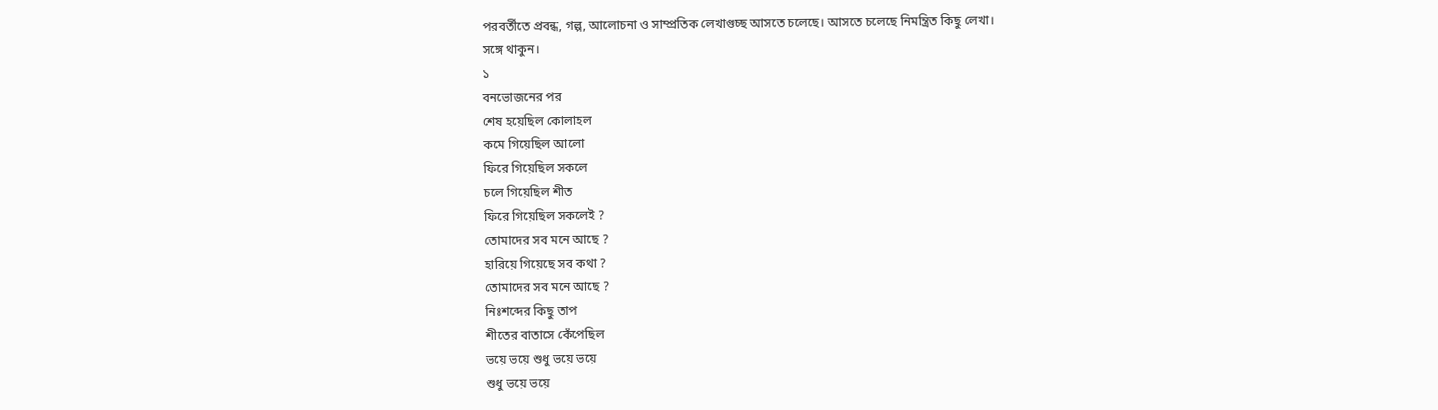পরবর্তীতে প্রবন্ধ, গল্প, আলোচনা ও সাম্প্রতিক লেখাগুচ্ছ আসতে চলেছে। আসতে চলেছে নিমন্ত্রিত কিছু লেখা।
সঙ্গে থাকুন।
১
বনভোজনের পর
শেষ হয়েছিল কোলাহল
কমে গিয়েছিল আলো
ফিরে গিয়েছিল সকলে
চলে গিয়েছিল শীত
ফিরে গিয়েছিল সকলেই ?
তোমাদের সব মনে আছে ?
হারিয়ে গিয়েছে সব কথা ?
তোমাদের সব মনে আছে ?
নিঃশব্দের কিছু তাপ
শীতের বাতাসে কেঁপেছিল
ভয়ে ভয়ে শুধু ভয়ে ভয়ে
শুধু ভয়ে ভয়ে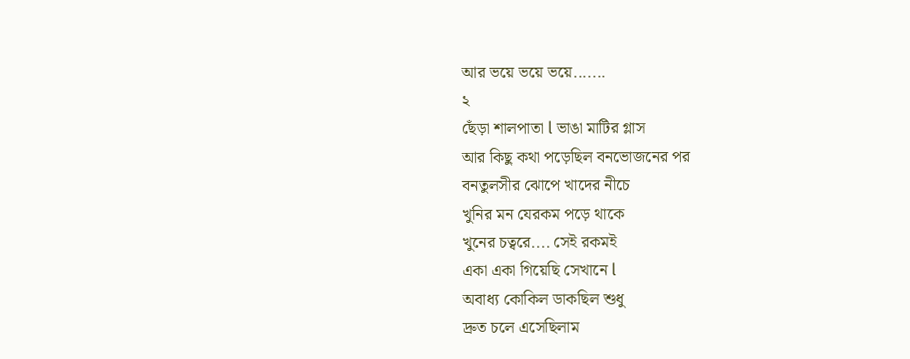আর ভয়ে ভয়ে ভয়ে.......
২
ছেঁড়া শালপাতা l ভাঙা মাটির গ্লাস
আর কিছু কথা পড়েছিল বনভোজনের পর
বনতুলসীর ঝোপে খাদের নীচে
খুনির মন যেরকম পড়ে থাকে
খুনের চত্বরে.... সেই রকমই
একা একা গিয়েছি সেখানে l
অবাধ্য কোকিল ডাকছিল শুধু
দ্রুত চলে এসেছিলাম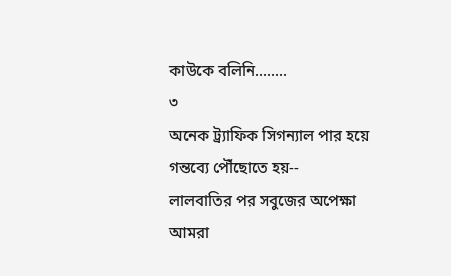কাউকে বলিনি........
৩
অনেক ট্র্যাফিক সিগন্যাল পার হয়ে
গন্তব্যে পৌঁছোতে হয়--
লালবাতির পর সবুজের অপেক্ষা
আমরা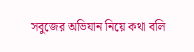সবুজের অভিযান নিয়ে কথা বলি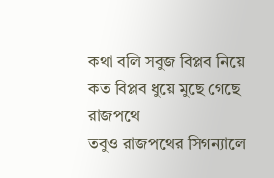কথা বলি সবুজ বিপ্লব নিয়ে
কত বিপ্লব ধুয়ে মুছে গেছে রাজপথে
তবুও রাজপথের সিগন্যালে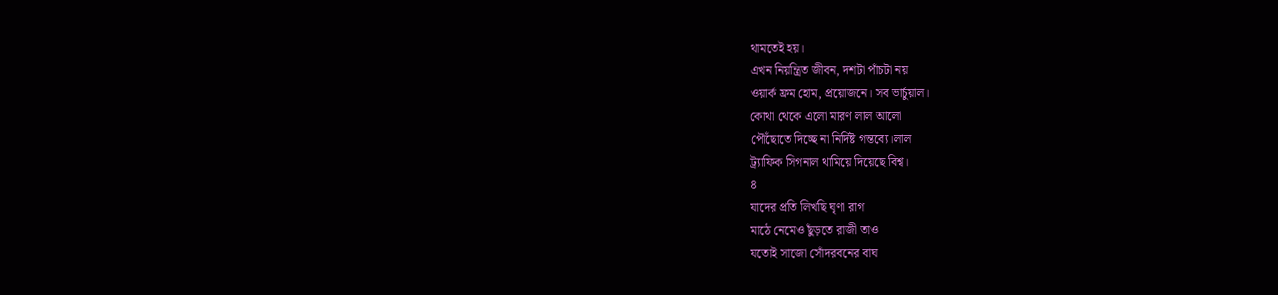থামতেই হয়।
এখন নিয়ন্ত্রিত জীবন, দশটা পাঁচটা নয়
ওয়ার্ক ফ্রম হোম, প্রয়োজনে। সব ভার্চুয়াল।
কোথা থেকে এলো মারণ লাল আলো
পৌঁছোতে দিচ্ছে না নির্দিষ্ট গন্তব্যে।লাল
ট্র্যাফিক সিগনাল থামিয়ে দিয়েছে বিশ্ব।
৪
যাদের প্রতি লিখছি ঘৃণা রাগ
মাঠে নেমেও ছুঁড়তে রাজী তাও
যতোই সাজো সোঁদরবনের বাঘ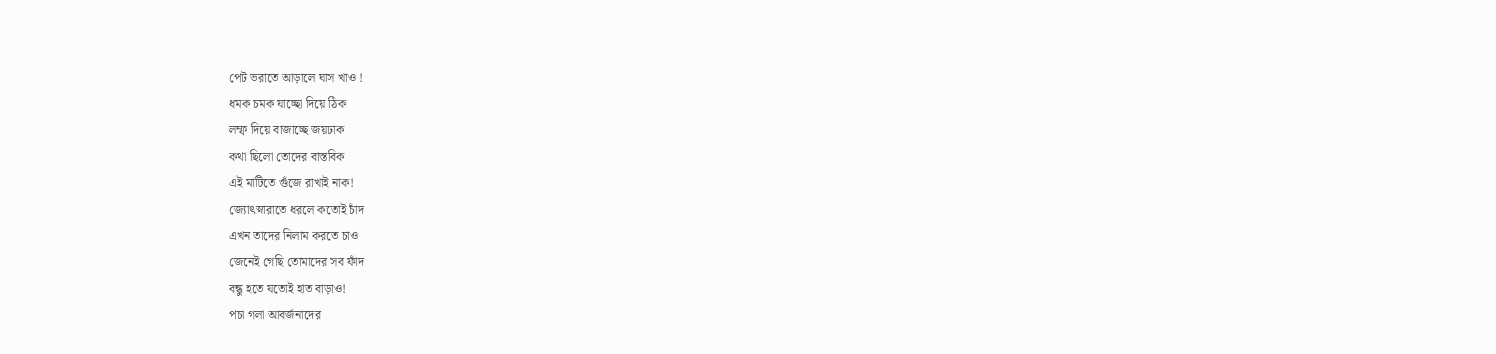পেট ভরাতে আড়ালে ঘাস খাও !
ধমক চমক যাচ্ছো দিয়ে ঠিক
লম্ফ দিয়ে বাজাচ্ছে জয়ঢাক
কথা ছিলো তোদের বাস্তবিক
এই মাটিতে গুঁজে রাখাই নাক!
জ্যোৎস্নারাতে ধরলে কতোই চাঁদ
এখন তাদের নিলাম করতে চাও
জেনেই গেছি তোমাদের সব ফাঁদ
বন্ধু হতে যতোই হাত বাড়াও!
পচা গলা আবর্জনাদের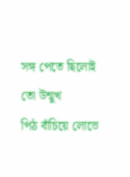সঙ্গ পেতে ছিলোই তো উন্মুখ
পিঠ বাঁচিয়ে লোভে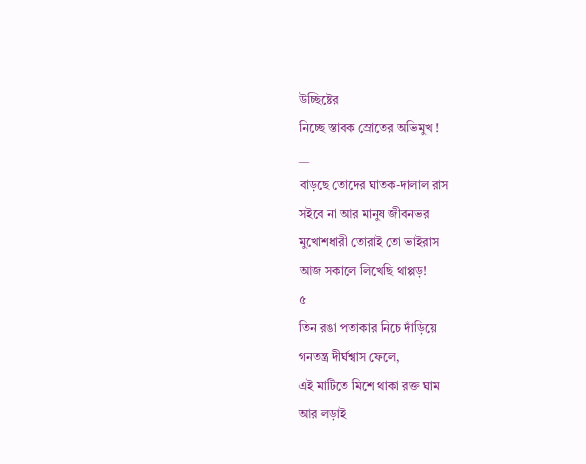উচ্ছিষ্টের
নিচ্ছে স্তাবক স্রোতের অভিমুখ !
__
বাড়ছে তোদের ঘাতক-দালাল রাস
সইবে না আর মানুষ জীবনভর
মুখোশধারী তোরাই তো ভাইরাস
আজ সকালে লিখেছি থাপ্পড়!
৫
তিন রঙা পতাকার নিচে দাঁড়িয়ে
গনতন্ত্র দীর্ঘশ্বাস ফেলে,
এই মাটিতে মিশে থাকা রক্ত ঘাম
আর লড়াই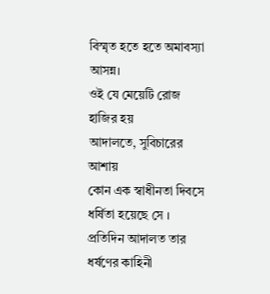বিস্মৃত হতে হতে অমাবস্যা আসন্ন।
ওই যে মেয়েটি রোজ হাজির হয়
আদালতে, সুবিচারের আশায়
কোন এক স্বাধীনতা দিবসে
ধর্ষিতা হয়েছে সে ।
প্রতিদিন আদালত তার ধর্ষণের কাহিনী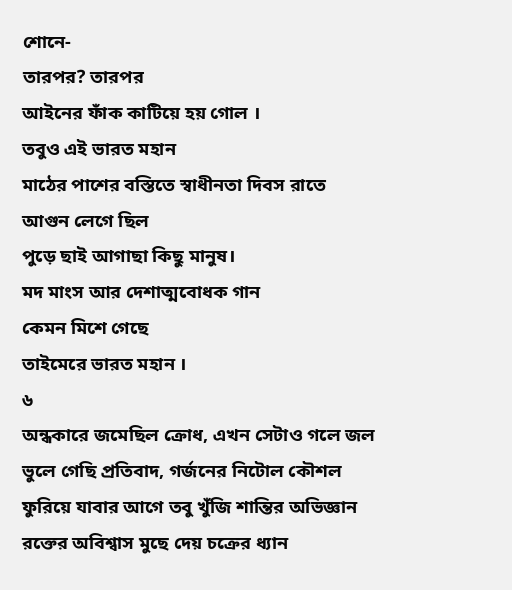শোনে-
তারপর? তারপর
আইনের ফাঁক কাটিয়ে হয় গোল ।
তবুও এই ভারত মহান
মাঠের পাশের বস্তিতে স্বাধীনতা দিবস রাতে
আগুন লেগে ছিল
পুড়ে ছাই আগাছা কিছু মানুষ।
মদ মাংস আর দেশাত্মবোধক গান
কেমন মিশে গেছে
তাইমেরে ভারত মহান ।
৬
অন্ধকারে জমেছিল ক্রোধ, এখন সেটাও গলে জল
ভুলে গেছি প্রতিবাদ, গর্জনের নিটোল কৌশল
ফুরিয়ে যাবার আগে তবু খুঁজি শান্তির অভিজ্ঞান
রক্তের অবিশ্বাস মুছে দেয় চক্রের ধ্যান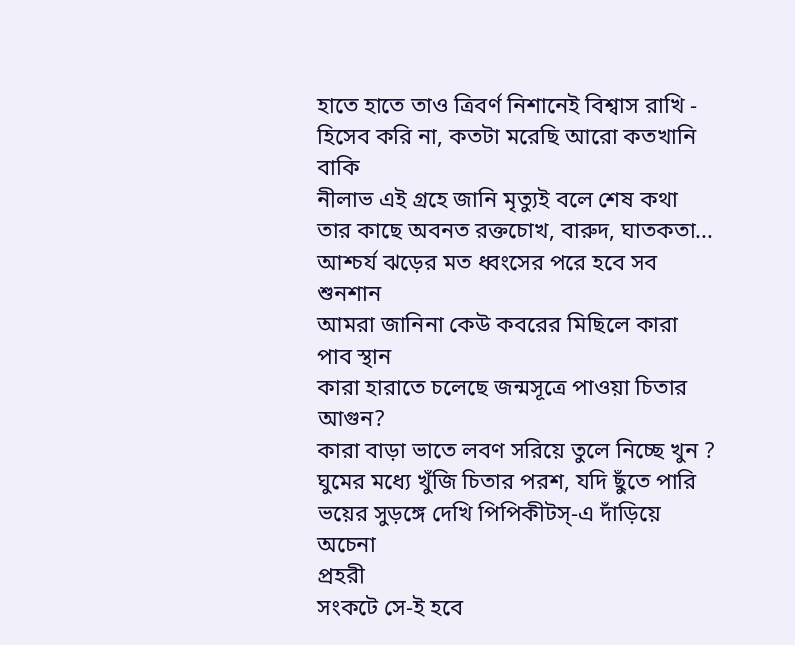হাতে হাতে তাও ত্রিবর্ণ নিশানেই বিশ্বাস রাখি -
হিসেব করি না, কতটা মরেছি আরো কতখানি বাকি
নীলাভ এই গ্রহে জানি মৃত্যুই বলে শেষ কথা
তার কাছে অবনত রক্তচোখ, বারুদ, ঘাতকতা...
আশ্চর্য ঝড়ের মত ধ্বংসের পরে হবে সব শুনশান
আমরা জানিনা কেউ কবরের মিছিলে কারা পাব স্থান
কারা হারাতে চলেছে জন্মসূত্রে পাওয়া চিতার আগুন?
কারা বাড়া ভাতে লবণ সরিয়ে তুলে নিচ্ছে খুন ?
ঘুমের মধ্যে খুঁজি চিতার পরশ, যদি ছুঁতে পারি
ভয়ের সুড়ঙ্গে দেখি পিপিকীটস্-এ দাঁড়িয়ে অচেনা
প্রহরী
সংকটে সে-ই হবে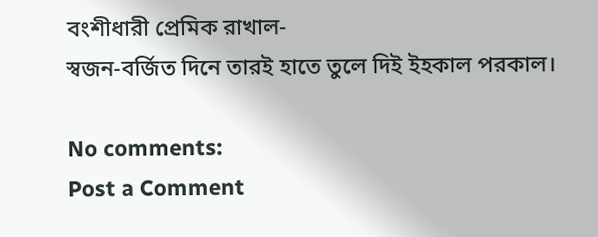বংশীধারী প্রেমিক রাখাল-
স্বজন-বর্জিত দিনে তারই হাতে তুলে দিই ইহকাল পরকাল।

No comments:
Post a Comment